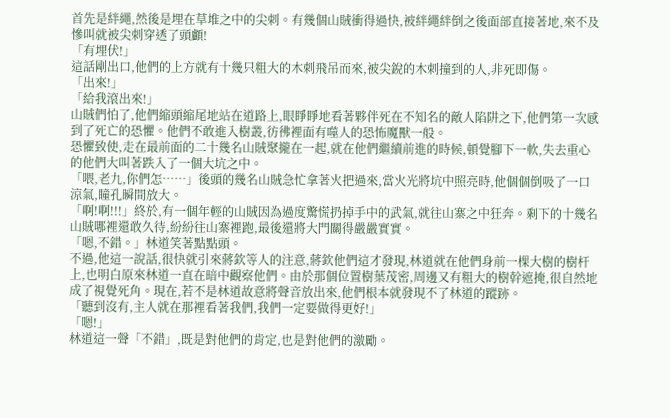首先是絆繩,然後是埋在草堆之中的尖刺。有幾個山賊衝得過快,被絆繩絆倒之後面部直接著地,來不及慘叫就被尖刺穿透了頭顱!
「有埋伏!」
這話剛出口,他們的上方就有十幾只粗大的木刺飛吊而來,被尖銳的木刺撞到的人,非死即傷。
「出來!」
「給我滾出來!」
山賊們怕了,他們縮頭縮尾地站在道路上,眼睜睜地看著夥伴死在不知名的敵人陷阱之下,他們第一次感到了死亡的恐懼。他們不敢進入樹叢,彷彿裡面有噬人的恐怖魔獸一般。
恐懼致使,走在最前面的二十幾名山賊聚攏在一起,就在他們繼續前進的時候,頓覺腳下一軟,失去重心的他們大叫著跌入了一個大坑之中。
「喂,老九,你們怎……」後頭的幾名山賊急忙拿著火把過來,當火光將坑中照亮時,他個個倒吸了一口涼氣,瞳孔瞬間放大。
「啊!啊!!!」終於,有一個年輕的山賊因為過度驚慌扔掉手中的武氣,就往山寨之中狂奔。剩下的十幾名山賊哪裡還敢久待,紛紛往山寨裡跑,最後還將大門關得嚴嚴實實。
「嗯,不錯。」林道笑著點點頭。
不過,他這一說話,很快就引來蔣欽等人的注意,蔣欽他們這才發現,林道就在他們身前一棵大樹的樹杆上,也明白原來林道一直在暗中觀察他們。由於那個位置樹葉茂密,周邊又有粗大的樹幹遮掩,很自然地成了視覺死角。現在,若不是林道故意將聲音放出來,他們根本就發現不了林道的蹤跡。
「聽到沒有,主人就在那裡看著我們,我們一定要做得更好!」
「嗯!」
林道這一聲「不錯」,既是對他們的肯定,也是對他們的激勵。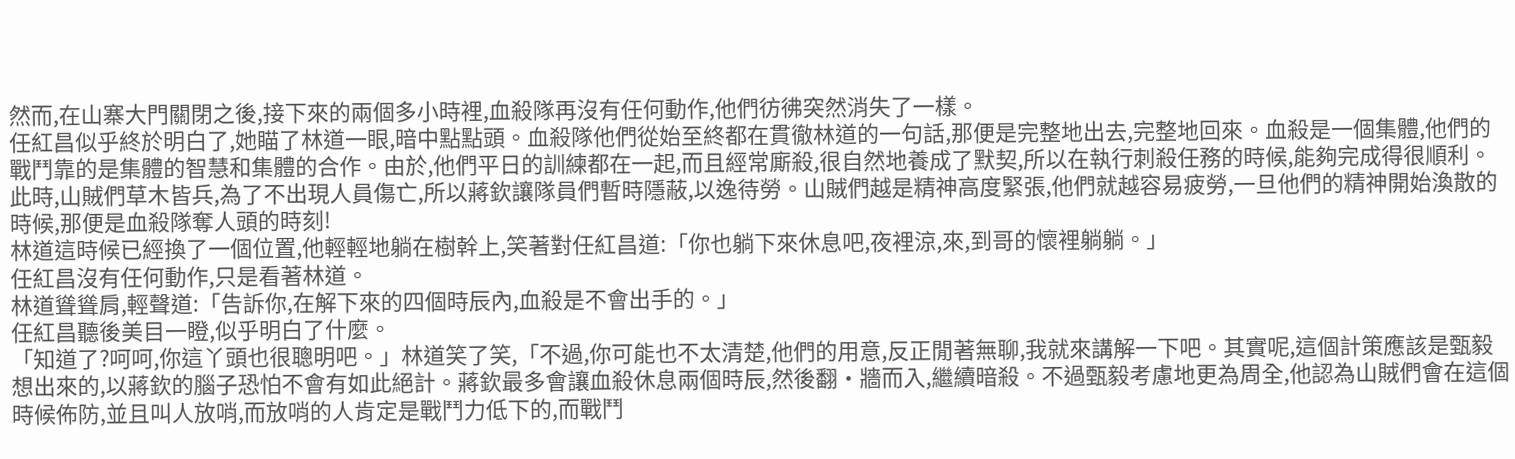然而,在山寨大門關閉之後,接下來的兩個多小時裡,血殺隊再沒有任何動作,他們彷彿突然消失了一樣。
任紅昌似乎終於明白了,她瞄了林道一眼,暗中點點頭。血殺隊他們從始至終都在貫徹林道的一句話,那便是完整地出去,完整地回來。血殺是一個集體,他們的戰鬥靠的是集體的智慧和集體的合作。由於,他們平日的訓練都在一起,而且經常廝殺,很自然地養成了默契,所以在執行刺殺任務的時候,能夠完成得很順利。
此時,山賊們草木皆兵,為了不出現人員傷亡,所以蔣欽讓隊員們暫時隱蔽,以逸待勞。山賊們越是精神高度緊張,他們就越容易疲勞,一旦他們的精神開始渙散的時候,那便是血殺隊奪人頭的時刻!
林道這時候已經換了一個位置,他輕輕地躺在樹幹上,笑著對任紅昌道:「你也躺下來休息吧,夜裡涼,來,到哥的懷裡躺躺。」
任紅昌沒有任何動作,只是看著林道。
林道聳聳肩,輕聲道:「告訴你,在解下來的四個時辰內,血殺是不會出手的。」
任紅昌聽後美目一瞪,似乎明白了什麼。
「知道了?呵呵,你這丫頭也很聰明吧。」林道笑了笑,「不過,你可能也不太清楚,他們的用意,反正閒著無聊,我就來講解一下吧。其實呢,這個計策應該是甄毅想出來的,以蔣欽的腦子恐怕不會有如此絕計。蔣欽最多會讓血殺休息兩個時辰,然後翻·牆而入,繼續暗殺。不過甄毅考慮地更為周全,他認為山賊們會在這個時候佈防,並且叫人放哨,而放哨的人肯定是戰鬥力低下的,而戰鬥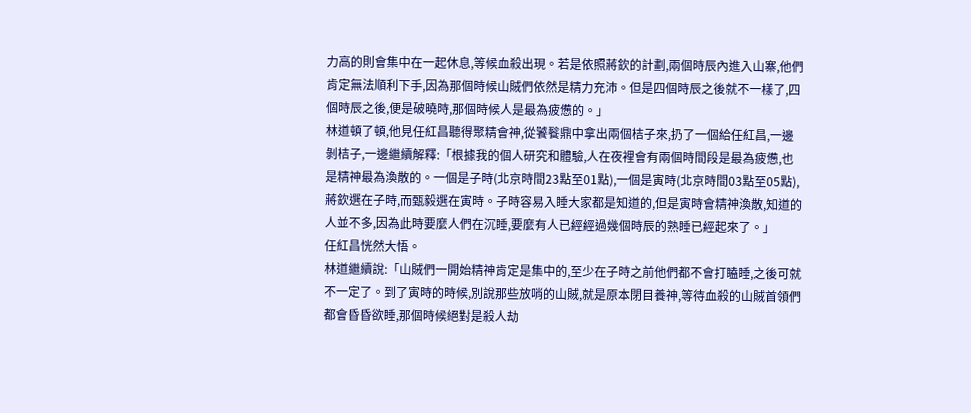力高的則會集中在一起休息,等候血殺出現。若是依照蔣欽的計劃,兩個時辰內進入山寨,他們肯定無法順利下手,因為那個時候山賊們依然是精力充沛。但是四個時辰之後就不一樣了,四個時辰之後,便是破曉時,那個時候人是最為疲憊的。」
林道頓了頓,他見任紅昌聽得聚精會神,從饕餮鼎中拿出兩個桔子來,扔了一個給任紅昌,一邊剝桔子,一邊繼續解釋:「根據我的個人研究和體驗,人在夜裡會有兩個時間段是最為疲憊,也是精神最為渙散的。一個是子時(北京時間23點至01點),一個是寅時(北京時間03點至05點),蔣欽選在子時,而甄毅選在寅時。子時容易入睡大家都是知道的,但是寅時會精神渙散,知道的人並不多,因為此時要麼人們在沉睡,要麼有人已經經過幾個時辰的熟睡已經起來了。」
任紅昌恍然大悟。
林道繼續說:「山賊們一開始精神肯定是集中的,至少在子時之前他們都不會打瞌睡,之後可就不一定了。到了寅時的時候,別說那些放哨的山賊,就是原本閉目養神,等待血殺的山賊首領們都會昏昏欲睡,那個時候絕對是殺人劫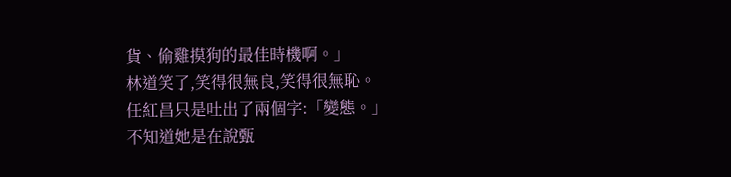貨、偷雞摸狗的最佳時機啊。」
林道笑了,笑得很無良,笑得很無恥。
任紅昌只是吐出了兩個字:「變態。」
不知道她是在說甄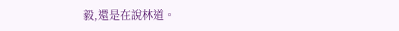毅,還是在說林道。